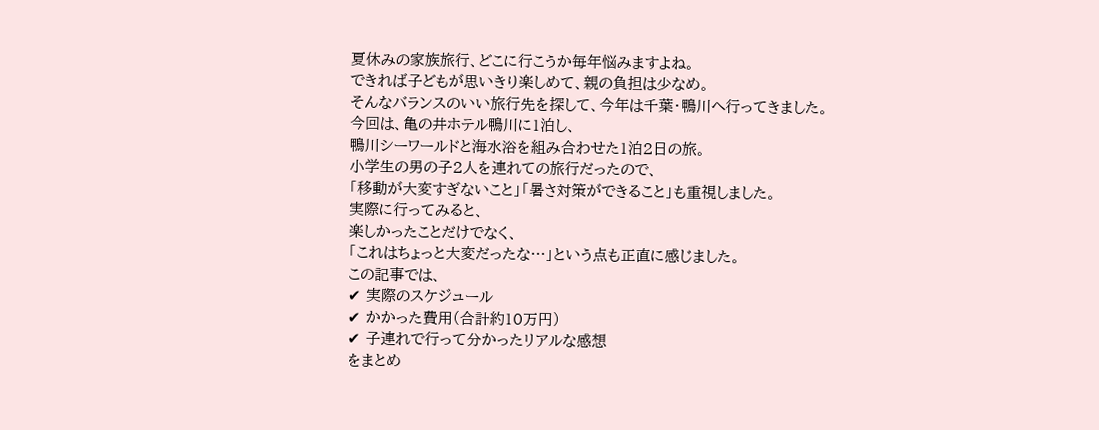夏休みの家族旅行、どこに行こうか毎年悩みますよね。
できれば子どもが思いきり楽しめて、親の負担は少なめ。
そんなバランスのいい旅行先を探して、今年は千葉・鴨川へ行ってきました。
今回は、亀の井ホテル鴨川に1泊し、
鴨川シーワールドと海水浴を組み合わせた1泊2日の旅。
小学生の男の子2人を連れての旅行だったので、
「移動が大変すぎないこと」「暑さ対策ができること」も重視しました。
実際に行ってみると、
楽しかったことだけでなく、
「これはちょっと大変だったな…」という点も正直に感じました。
この記事では、
✔ 実際のスケジュール
✔ かかった費用(合計約10万円)
✔ 子連れで行って分かったリアルな感想
をまとめ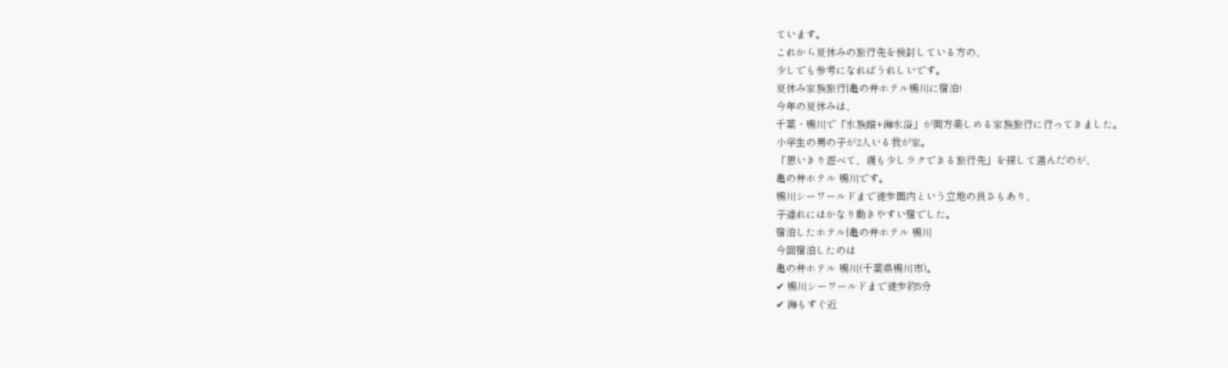ています。
これから夏休みの旅行先を検討している方の、
少しでも参考になればうれしいです。
夏休み家族旅行|亀の井ホテル鴨川に宿泊!
今年の夏休みは、
千葉・鴨川で「水族館+海水浴」が両方楽しめる家族旅行に行ってきました。
小学生の男の子が2人いる我が家。
「思いきり遊べて、親も少しラクできる旅行先」を探して選んだのが、
亀の井ホテル 鴨川です。
鴨川シーワールドまで徒歩圏内という立地の良さもあり、
子連れにはかなり動きやすい宿でした。
宿泊したホテル|亀の井ホテル 鴨川
今回宿泊したのは
亀の井ホテル 鴨川(千葉県鴨川市)。
✔ 鴨川シーワールドまで徒歩約5分
✔ 海もすぐ近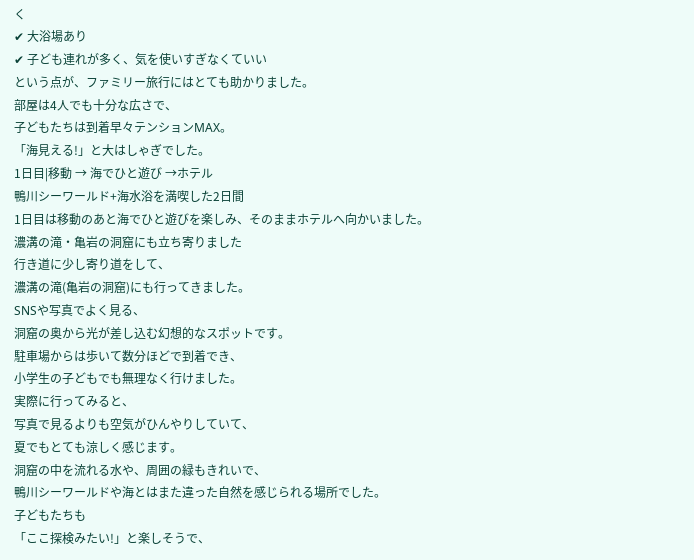く
✔ 大浴場あり
✔ 子ども連れが多く、気を使いすぎなくていい
という点が、ファミリー旅行にはとても助かりました。
部屋は4人でも十分な広さで、
子どもたちは到着早々テンションMAX。
「海見える!」と大はしゃぎでした。
1日目|移動 → 海でひと遊び →ホテル
鴨川シーワールド+海水浴を満喫した2日間
1日目は移動のあと海でひと遊びを楽しみ、そのままホテルへ向かいました。
濃溝の滝・亀岩の洞窟にも立ち寄りました
行き道に少し寄り道をして、
濃溝の滝(亀岩の洞窟)にも行ってきました。
SNSや写真でよく見る、
洞窟の奥から光が差し込む幻想的なスポットです。
駐車場からは歩いて数分ほどで到着でき、
小学生の子どもでも無理なく行けました。
実際に行ってみると、
写真で見るよりも空気がひんやりしていて、
夏でもとても涼しく感じます。
洞窟の中を流れる水や、周囲の緑もきれいで、
鴨川シーワールドや海とはまた違った自然を感じられる場所でした。
子どもたちも
「ここ探検みたい!」と楽しそうで、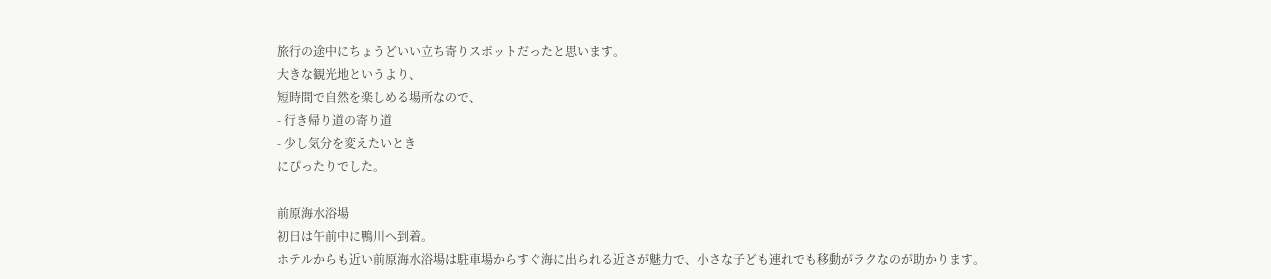旅行の途中にちょうどいい立ち寄りスポットだったと思います。
大きな観光地というより、
短時間で自然を楽しめる場所なので、
- 行き帰り道の寄り道
- 少し気分を変えたいとき
にぴったりでした。

前原海水浴場
初日は午前中に鴨川へ到着。
ホテルからも近い前原海水浴場は駐車場からすぐ海に出られる近さが魅力で、小さな子ども連れでも移動がラクなのが助かります。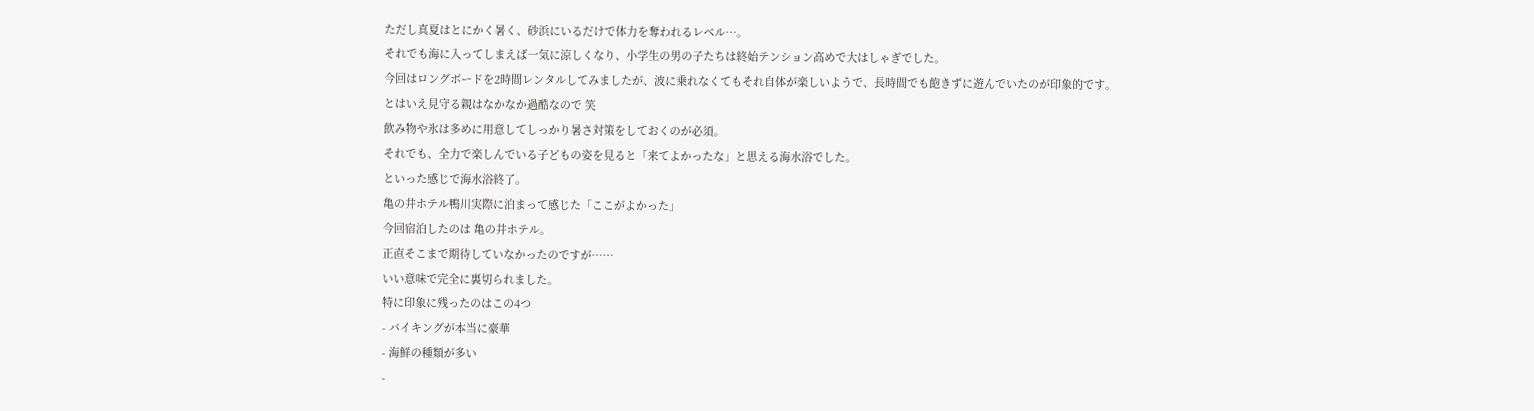ただし真夏はとにかく暑く、砂浜にいるだけで体力を奪われるレベル…。
それでも海に入ってしまえば一気に涼しくなり、小学生の男の子たちは終始テンション高めで大はしゃぎでした。
今回はロングボードを2時間レンタルしてみましたが、波に乗れなくてもそれ自体が楽しいようで、長時間でも飽きずに遊んでいたのが印象的です。
とはいえ見守る親はなかなか過酷なので 笑
飲み物や氷は多めに用意してしっかり暑さ対策をしておくのが必須。
それでも、全力で楽しんでいる子どもの姿を見ると「来てよかったな」と思える海水浴でした。
といった感じで海水浴終了。
亀の井ホテル鴨川実際に泊まって感じた「ここがよかった」
今回宿泊したのは 亀の井ホテル。
正直そこまで期待していなかったのですが……
いい意味で完全に裏切られました。
特に印象に残ったのはこの4つ
- バイキングが本当に豪華
- 海鮮の種類が多い
-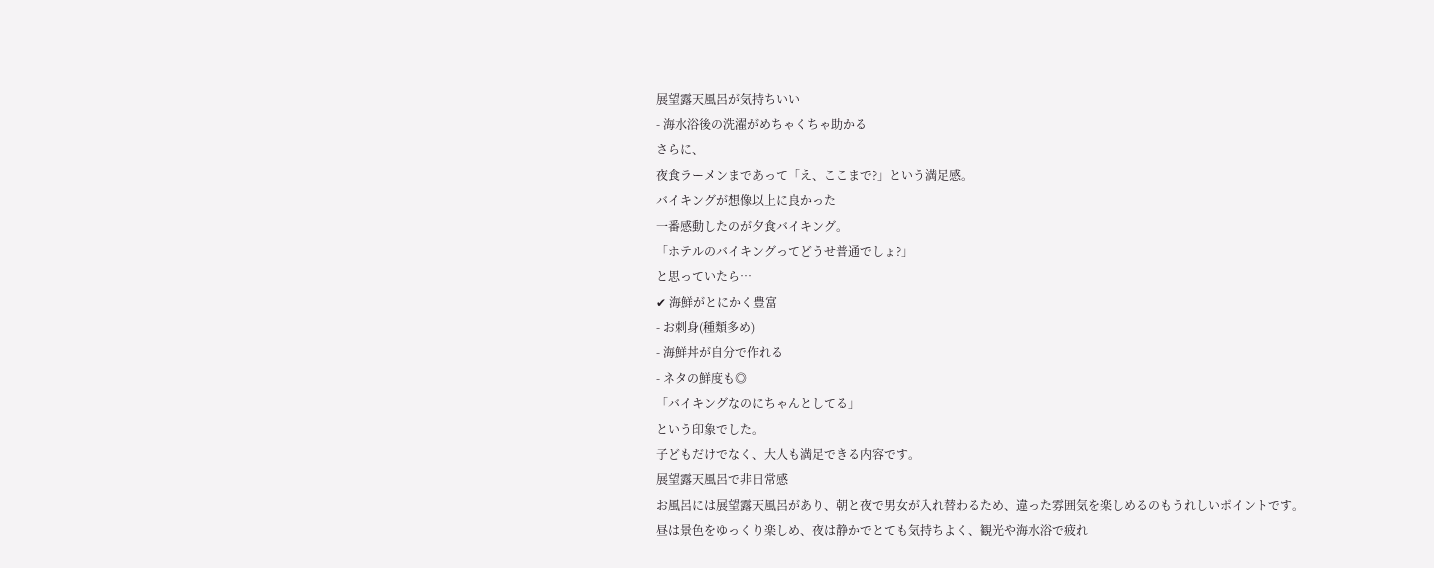展望露天風呂が気持ちいい
- 海水浴後の洗濯がめちゃくちゃ助かる
さらに、
夜食ラーメンまであって「え、ここまで?」という満足感。
バイキングが想像以上に良かった
一番感動したのが夕食バイキング。
「ホテルのバイキングってどうせ普通でしょ?」
と思っていたら…
✔ 海鮮がとにかく豊富
- お刺身(種類多め)
- 海鮮丼が自分で作れる
- ネタの鮮度も◎
「バイキングなのにちゃんとしてる」
という印象でした。
子どもだけでなく、大人も満足できる内容です。
展望露天風呂で非日常感
お風呂には展望露天風呂があり、朝と夜で男女が入れ替わるため、違った雰囲気を楽しめるのもうれしいポイントです。
昼は景色をゆっくり楽しめ、夜は静かでとても気持ちよく、観光や海水浴で疲れ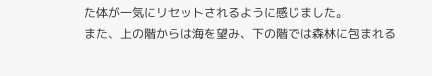た体が一気にリセットされるように感じました。
また、上の階からは海を望み、下の階では森林に包まれる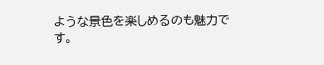ような景色を楽しめるのも魅力です。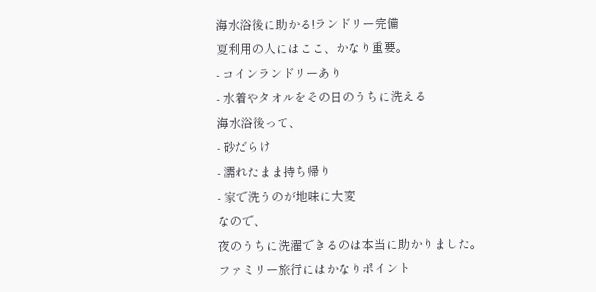海水浴後に助かる!ランドリー完備
夏利用の人にはここ、かなり重要。
- コインランドリーあり
- 水着やタオルをその日のうちに洗える
海水浴後って、
- 砂だらけ
- 濡れたまま持ち帰り
- 家で洗うのが地味に大変
なので、
夜のうちに洗濯できるのは本当に助かりました。
ファミリー旅行にはかなりポイント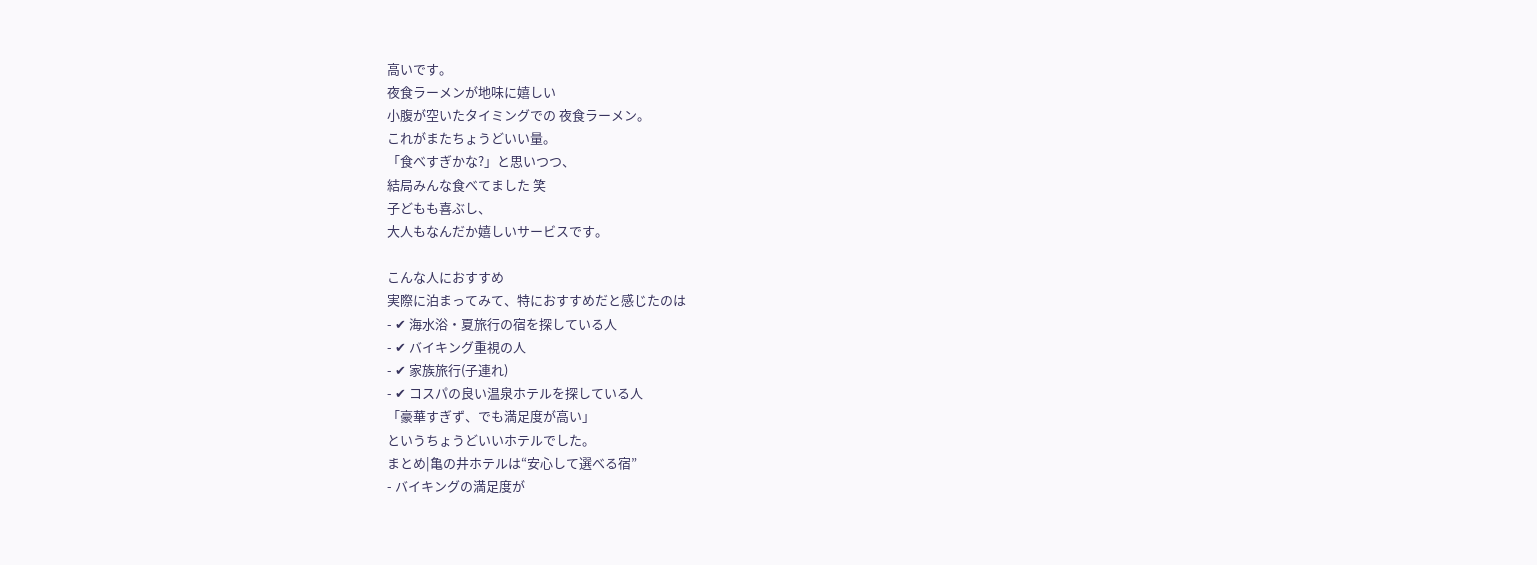高いです。
夜食ラーメンが地味に嬉しい
小腹が空いたタイミングでの 夜食ラーメン。
これがまたちょうどいい量。
「食べすぎかな?」と思いつつ、
結局みんな食べてました 笑
子どもも喜ぶし、
大人もなんだか嬉しいサービスです。

こんな人におすすめ
実際に泊まってみて、特におすすめだと感じたのは
- ✔ 海水浴・夏旅行の宿を探している人
- ✔ バイキング重視の人
- ✔ 家族旅行(子連れ)
- ✔ コスパの良い温泉ホテルを探している人
「豪華すぎず、でも満足度が高い」
というちょうどいいホテルでした。
まとめ|亀の井ホテルは“安心して選べる宿”
- バイキングの満足度が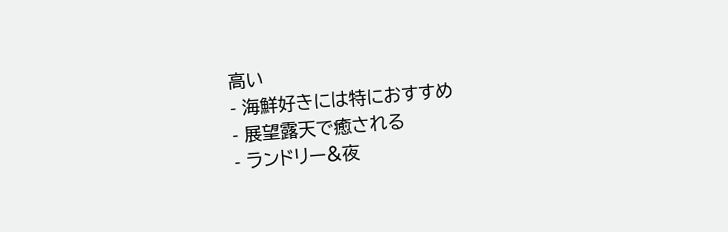高い
- 海鮮好きには特におすすめ
- 展望露天で癒される
- ランドリー&夜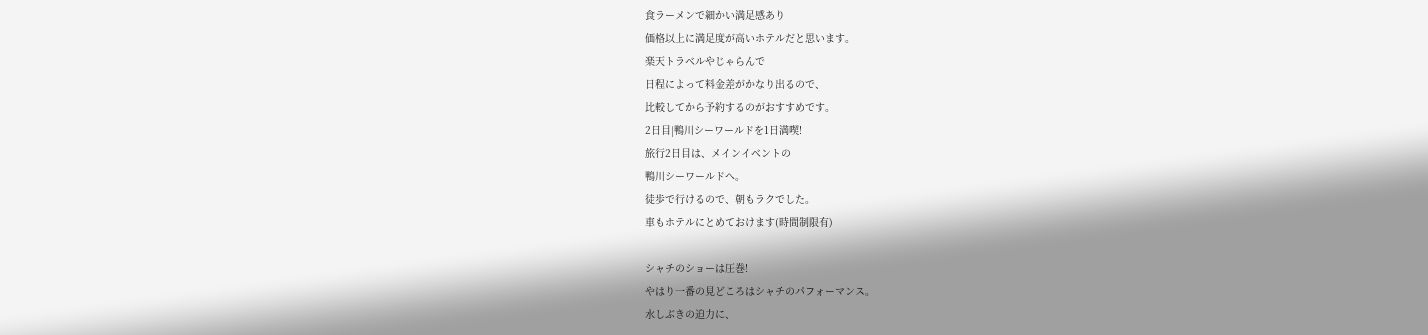食ラーメンで細かい満足感あり
価格以上に満足度が高いホテルだと思います。
楽天トラベルやじゃらんで
日程によって料金差がかなり出るので、
比較してから予約するのがおすすめです。
2日目|鴨川シーワールドを1日満喫!
旅行2日目は、メインイベントの
鴨川シーワールドへ。
徒歩で行けるので、朝もラクでした。
車もホテルにとめておけます(時間制限有)

シャチのショーは圧巻!
やはり一番の見どころはシャチのパフォーマンス。
水しぶきの迫力に、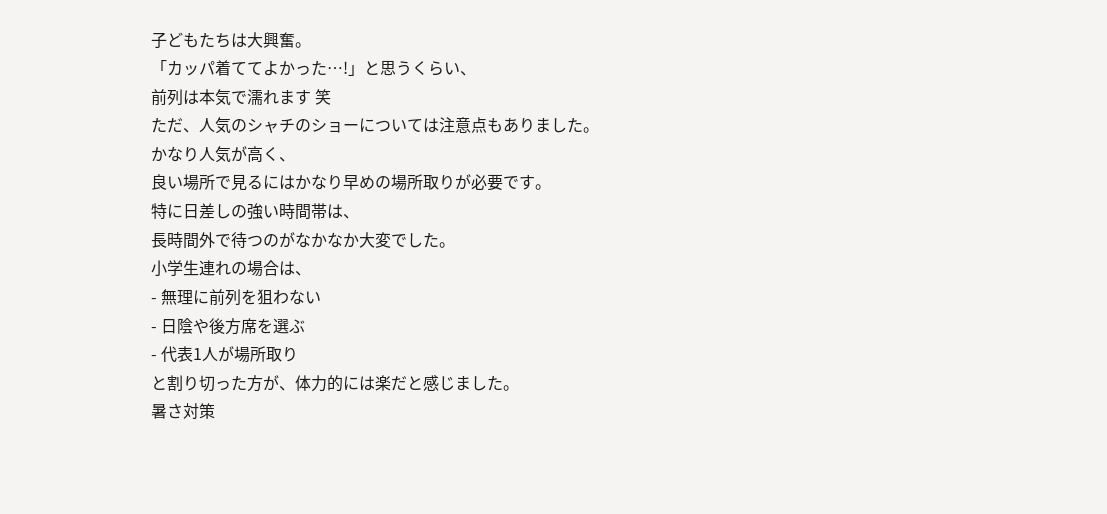子どもたちは大興奮。
「カッパ着ててよかった…!」と思うくらい、
前列は本気で濡れます 笑
ただ、人気のシャチのショーについては注意点もありました。
かなり人気が高く、
良い場所で見るにはかなり早めの場所取りが必要です。
特に日差しの強い時間帯は、
長時間外で待つのがなかなか大変でした。
小学生連れの場合は、
- 無理に前列を狙わない
- 日陰や後方席を選ぶ
- 代表1人が場所取り
と割り切った方が、体力的には楽だと感じました。
暑さ対策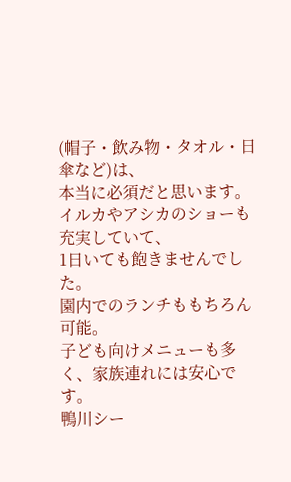(帽子・飲み物・タオル・日傘など)は、
本当に必須だと思います。
イルカやアシカのショーも充実していて、
1日いても飽きませんでした。
園内でのランチももちろん可能。
子ども向けメニューも多く、家族連れには安心です。
鴨川シー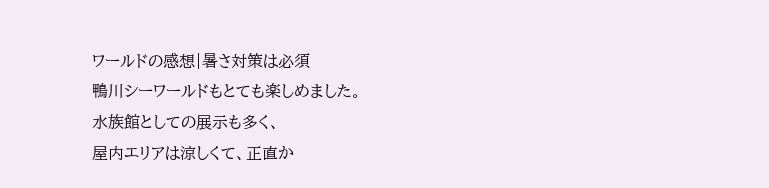ワールドの感想|暑さ対策は必須
鴨川シーワールドもとても楽しめました。
水族館としての展示も多く、
屋内エリアは涼しくて、正直か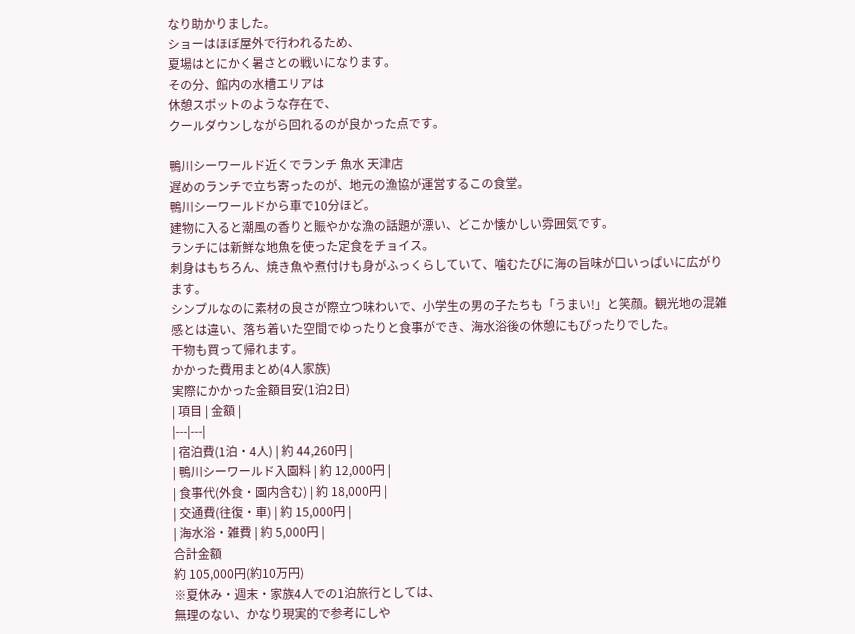なり助かりました。
ショーはほぼ屋外で行われるため、
夏場はとにかく暑さとの戦いになります。
その分、館内の水槽エリアは
休憩スポットのような存在で、
クールダウンしながら回れるのが良かった点です。

鴨川シーワールド近くでランチ 魚水 天津店
遅めのランチで立ち寄ったのが、地元の漁協が運営するこの食堂。
鴨川シーワールドから車で10分ほど。
建物に入ると潮風の香りと賑やかな漁の話題が漂い、どこか懐かしい雰囲気です。
ランチには新鮮な地魚を使った定食をチョイス。
刺身はもちろん、焼き魚や煮付けも身がふっくらしていて、噛むたびに海の旨味が口いっぱいに広がります。
シンプルなのに素材の良さが際立つ味わいで、小学生の男の子たちも「うまい!」と笑顔。観光地の混雑感とは違い、落ち着いた空間でゆったりと食事ができ、海水浴後の休憩にもぴったりでした。
干物も買って帰れます。
かかった費用まとめ(4人家族)
実際にかかった金額目安(1泊2日)
| 項目 | 金額 |
|---|---|
| 宿泊費(1泊・4人) | 約 44,260円 |
| 鴨川シーワールド入園料 | 約 12,000円 |
| 食事代(外食・園内含む) | 約 18,000円 |
| 交通費(往復・車) | 約 15,000円 |
| 海水浴・雑費 | 約 5,000円 |
合計金額
約 105,000円(約10万円)
※夏休み・週末・家族4人での1泊旅行としては、
無理のない、かなり現実的で参考にしや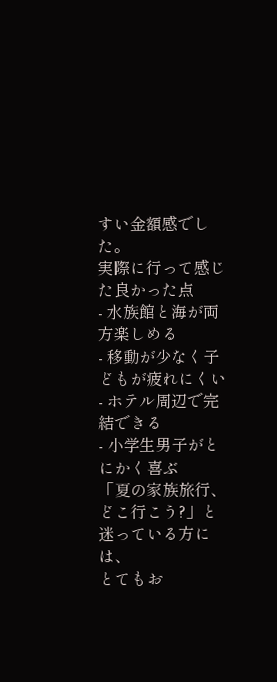すい金額感でした。
実際に行って感じた良かった点
- 水族館と海が両方楽しめる
- 移動が少なく子どもが疲れにくい
- ホテル周辺で完結できる
- 小学生男子がとにかく喜ぶ
「夏の家族旅行、どこ行こう?」と迷っている方には、
とてもお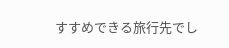すすめできる旅行先でし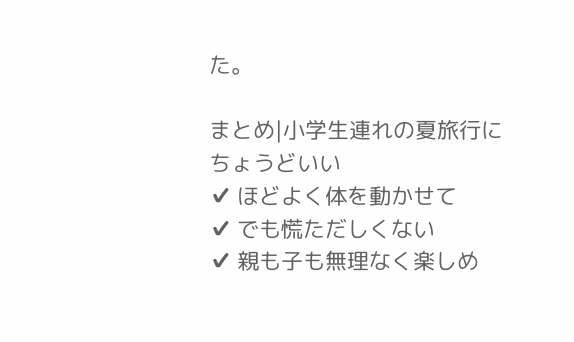た。

まとめ|小学生連れの夏旅行にちょうどいい
✔ ほどよく体を動かせて
✔ でも慌ただしくない
✔ 親も子も無理なく楽しめ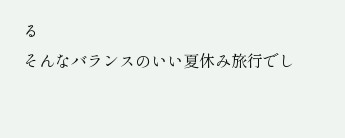る
そんなバランスのいい夏休み旅行でし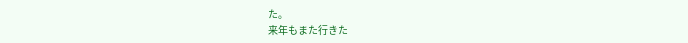た。
来年もまた行きた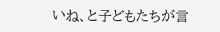いね、と子どもたちが言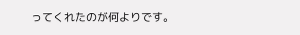ってくれたのが何よりです。